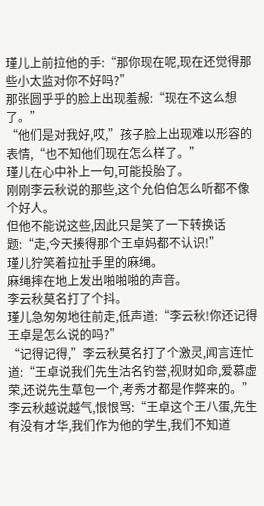瑾儿上前拉他的手:“那你现在呢,现在还觉得那些小太监对你不好吗?”
那张圆乎乎的脸上出现羞赧:“现在不这么想了。”
“他们是对我好,哎,”孩子脸上出现难以形容的表情,“也不知他们现在怎么样了。”
瑾儿在心中补上一句,可能投胎了。
刚刚李云秋说的那些,这个允伯伯怎么听都不像个好人。
但他不能说这些,因此只是笑了一下转换话题:“走,今天揍得那个王卓妈都不认识!”
瑾儿狞笑着拉扯手里的麻绳。
麻绳摔在地上发出啪啪啪的声音。
李云秋莫名打了个抖。
瑾儿急匆匆地往前走,低声道:“李云秋!你还记得王卓是怎么说的吗?”
“记得记得,”李云秋莫名打了个激灵,闻言连忙道:“王卓说我们先生沽名钓誉,视财如命,爱慕虚荣,还说先生草包一个,考秀才都是作弊来的。”
李云秋越说越气,恨恨骂:“王卓这个王八蛋,先生有没有才华,我们作为他的学生,我们不知道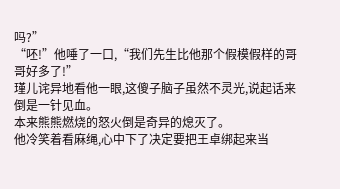吗?”
“呸!”他唾了一口,“我们先生比他那个假模假样的哥哥好多了!”
瑾儿诧异地看他一眼,这傻子脑子虽然不灵光,说起话来倒是一针见血。
本来熊熊燃烧的怒火倒是奇异的熄灭了。
他冷笑着看麻绳,心中下了决定要把王卓绑起来当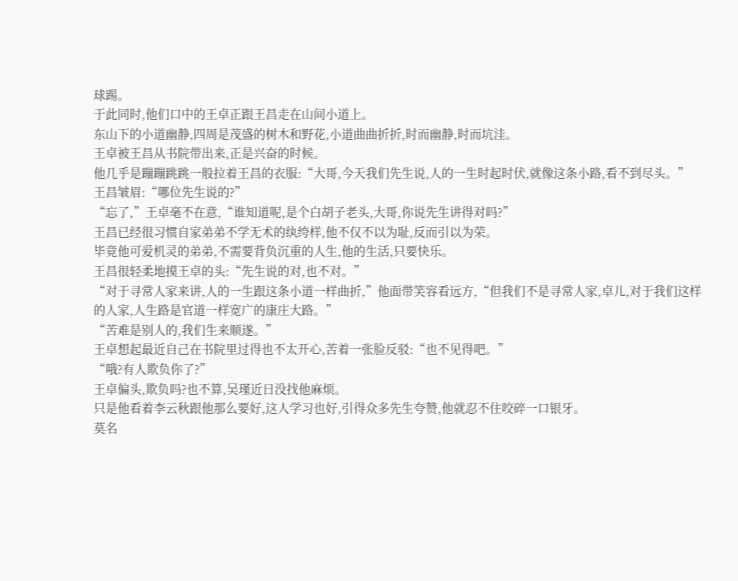球踢。
于此同时,他们口中的王卓正跟王昌走在山间小道上。
东山下的小道幽静,四周是茂盛的树木和野花,小道曲曲折折,时而幽静,时而坑洼。
王卓被王昌从书院带出来,正是兴奋的时候。
他几乎是蹦蹦跳跳一般拉着王昌的衣服:“大哥,今天我们先生说,人的一生时起时伏,就像这条小路,看不到尽头。”
王昌皱眉:“哪位先生说的?”
“忘了,”王卓毫不在意,“谁知道呢,是个白胡子老头,大哥,你说先生讲得对吗?”
王昌已经很习惯自家弟弟不学无术的纨绔样,他不仅不以为耻,反而引以为荣。
毕竟他可爱机灵的弟弟,不需要背负沉重的人生,他的生活,只要快乐。
王昌很轻柔地摸王卓的头:“先生说的对,也不对。”
“对于寻常人家来讲,人的一生跟这条小道一样曲折,”他面带笑容看远方,“但我们不是寻常人家,卓儿,对于我们这样的人家,人生路是官道一样宽广的康庄大路。”
“苦难是别人的,我们生来顺遂。”
王卓想起最近自己在书院里过得也不太开心,苦着一张脸反驳:“也不见得吧。”
“哦?有人欺负你了?”
王卓偏头,欺负吗?也不算,吴瑾近日没找他麻烦。
只是他看着李云秋跟他那么要好,这人学习也好,引得众多先生夸赞,他就忍不住咬碎一口银牙。
莫名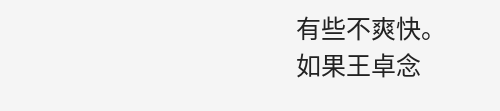有些不爽快。
如果王卓念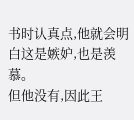书时认真点,他就会明白这是嫉妒,也是羡慕。
但他没有,因此王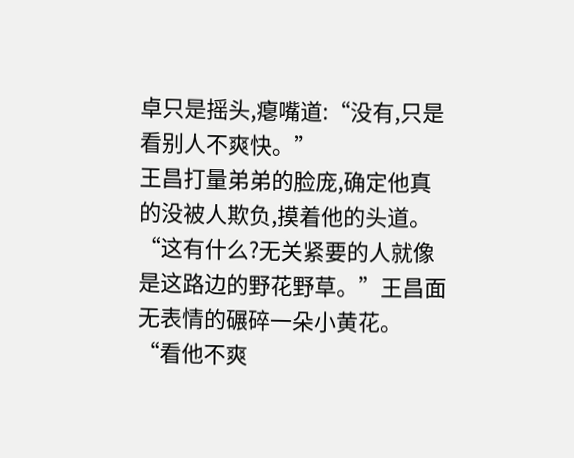卓只是摇头,瘪嘴道:“没有,只是看别人不爽快。”
王昌打量弟弟的脸庞,确定他真的没被人欺负,摸着他的头道。
“这有什么?无关紧要的人就像是这路边的野花野草。”王昌面无表情的碾碎一朵小黄花。
“看他不爽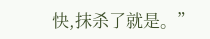快,抹杀了就是。”